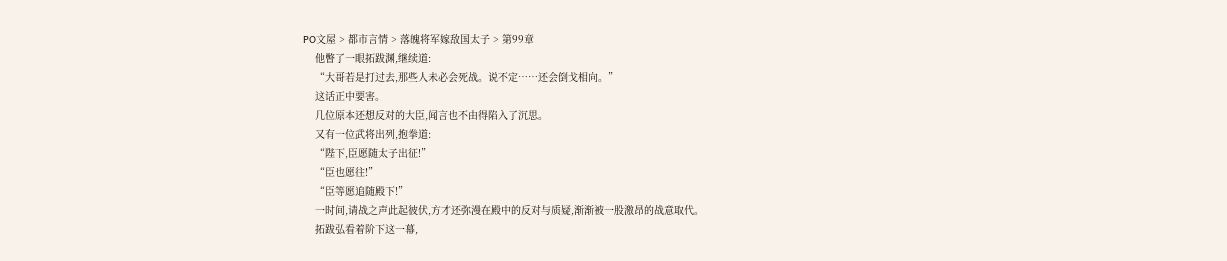PO文屋 > 都市言情 > 落魄将军嫁敌国太子 > 第99章
    他瞥了一眼拓跋渊,继续道:
    “大哥若是打过去,那些人未必会死战。说不定……还会倒戈相向。”
    这话正中要害。
    几位原本还想反对的大臣,闻言也不由得陷入了沉思。
    又有一位武将出列,抱拳道:
    “陛下,臣愿随太子出征!”
    “臣也愿往!”
    “臣等愿追随殿下!”
    一时间,请战之声此起彼伏,方才还弥漫在殿中的反对与质疑,渐渐被一股激昂的战意取代。
    拓跋弘看着阶下这一幕,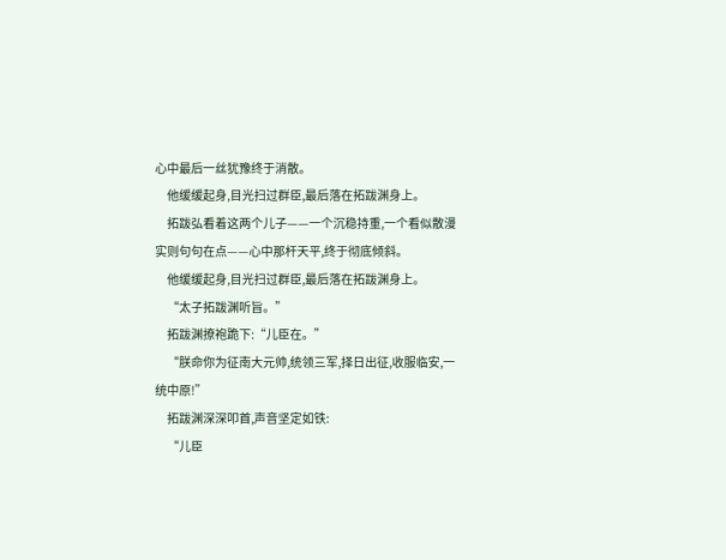心中最后一丝犹豫终于消散。
    他缓缓起身,目光扫过群臣,最后落在拓跋渊身上。
    拓跋弘看着这两个儿子——一个沉稳持重,一个看似散漫实则句句在点——心中那杆天平,终于彻底倾斜。
    他缓缓起身,目光扫过群臣,最后落在拓跋渊身上。
    “太子拓跋渊听旨。”
    拓跋渊撩袍跪下:“儿臣在。”
    “朕命你为征南大元帅,统领三军,择日出征,收服临安,一统中原!”
    拓跋渊深深叩首,声音坚定如铁:
    “儿臣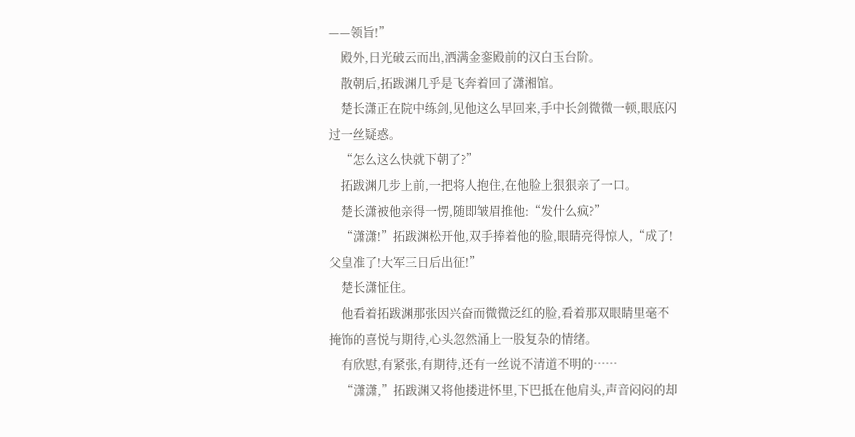——领旨!”
    殿外,日光破云而出,洒满金銮殿前的汉白玉台阶。
    散朝后,拓跋渊几乎是飞奔着回了潇湘馆。
    楚长潇正在院中练剑,见他这么早回来,手中长剑微微一顿,眼底闪过一丝疑惑。
    “怎么这么快就下朝了?”
    拓跋渊几步上前,一把将人抱住,在他脸上狠狠亲了一口。
    楚长潇被他亲得一愣,随即皱眉推他:“发什么疯?”
    “潇潇!”拓跋渊松开他,双手捧着他的脸,眼睛亮得惊人,“成了!父皇准了!大军三日后出征!”
    楚长潇怔住。
    他看着拓跋渊那张因兴奋而微微泛红的脸,看着那双眼睛里毫不掩饰的喜悦与期待,心头忽然涌上一股复杂的情绪。
    有欣慰,有紧张,有期待,还有一丝说不清道不明的……
    “潇潇,”拓跋渊又将他搂进怀里,下巴抵在他肩头,声音闷闷的却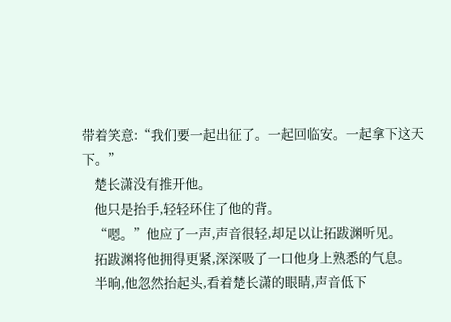带着笑意:“我们要一起出征了。一起回临安。一起拿下这天下。”
    楚长潇没有推开他。
    他只是抬手,轻轻环住了他的背。
    “嗯。”他应了一声,声音很轻,却足以让拓跋渊听见。
    拓跋渊将他拥得更紧,深深吸了一口他身上熟悉的气息。
    半晌,他忽然抬起头,看着楚长潇的眼睛,声音低下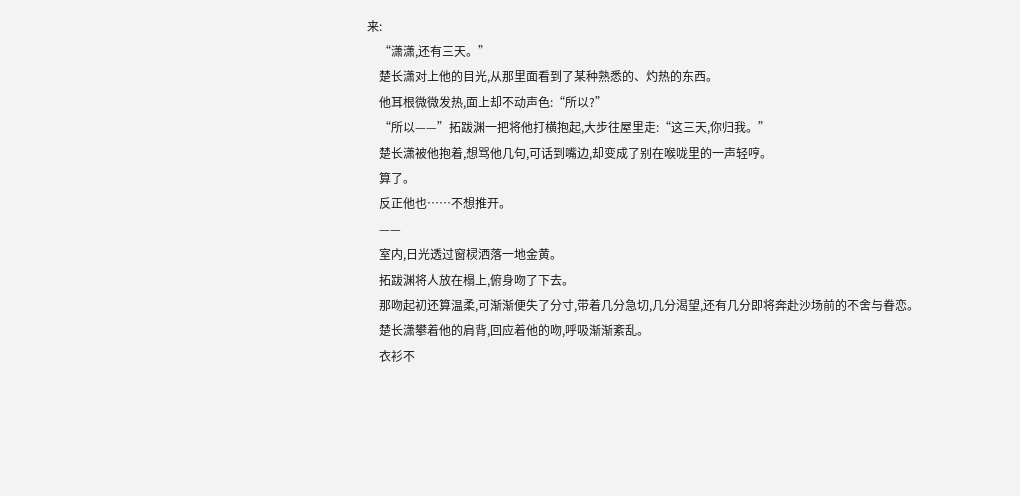来:
    “潇潇,还有三天。”
    楚长潇对上他的目光,从那里面看到了某种熟悉的、灼热的东西。
    他耳根微微发热,面上却不动声色:“所以?”
    “所以——”拓跋渊一把将他打横抱起,大步往屋里走:“这三天,你归我。”
    楚长潇被他抱着,想骂他几句,可话到嘴边,却变成了别在喉咙里的一声轻哼。
    算了。
    反正他也……不想推开。
    ——
    室内,日光透过窗棂洒落一地金黄。
    拓跋渊将人放在榻上,俯身吻了下去。
    那吻起初还算温柔,可渐渐便失了分寸,带着几分急切,几分渴望,还有几分即将奔赴沙场前的不舍与眷恋。
    楚长潇攀着他的肩背,回应着他的吻,呼吸渐渐紊乱。
    衣衫不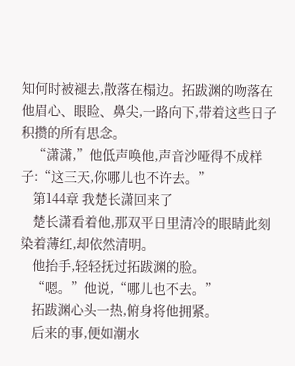知何时被褪去,散落在榻边。拓跋渊的吻落在他眉心、眼睑、鼻尖,一路向下,带着这些日子积攒的所有思念。
    “潇潇,”他低声唤他,声音沙哑得不成样子:“这三天,你哪儿也不许去。”
    第144章 我楚长潇回来了
    楚长潇看着他,那双平日里清冷的眼睛此刻染着薄红,却依然清明。
    他抬手,轻轻抚过拓跋渊的脸。
    “嗯。”他说,“哪儿也不去。”
    拓跋渊心头一热,俯身将他拥紧。
    后来的事,便如潮水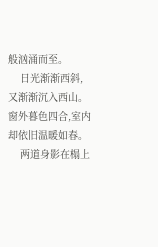般汹涌而至。
    日光渐渐西斜,又渐渐沉入西山。窗外暮色四合,室内却依旧温暖如春。
    两道身影在榻上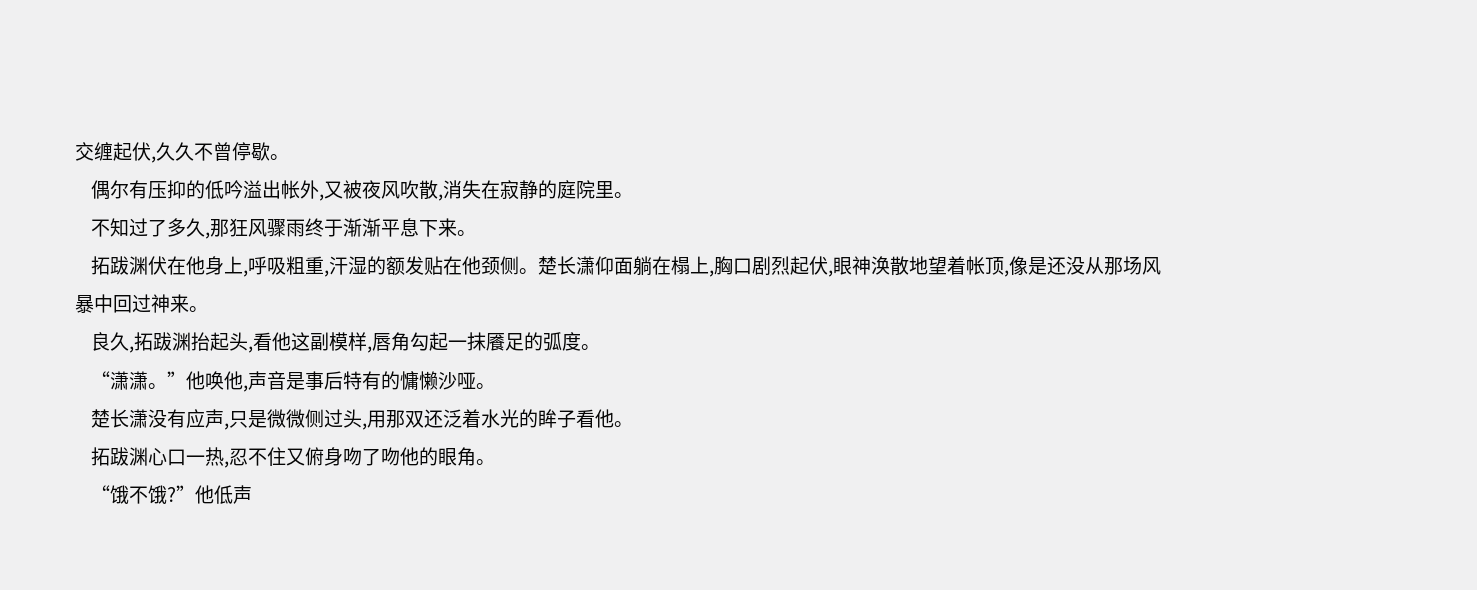交缠起伏,久久不曾停歇。
    偶尔有压抑的低吟溢出帐外,又被夜风吹散,消失在寂静的庭院里。
    不知过了多久,那狂风骤雨终于渐渐平息下来。
    拓跋渊伏在他身上,呼吸粗重,汗湿的额发贴在他颈侧。楚长潇仰面躺在榻上,胸口剧烈起伏,眼神涣散地望着帐顶,像是还没从那场风暴中回过神来。
    良久,拓跋渊抬起头,看他这副模样,唇角勾起一抹餍足的弧度。
    “潇潇。”他唤他,声音是事后特有的慵懒沙哑。
    楚长潇没有应声,只是微微侧过头,用那双还泛着水光的眸子看他。
    拓跋渊心口一热,忍不住又俯身吻了吻他的眼角。
    “饿不饿?”他低声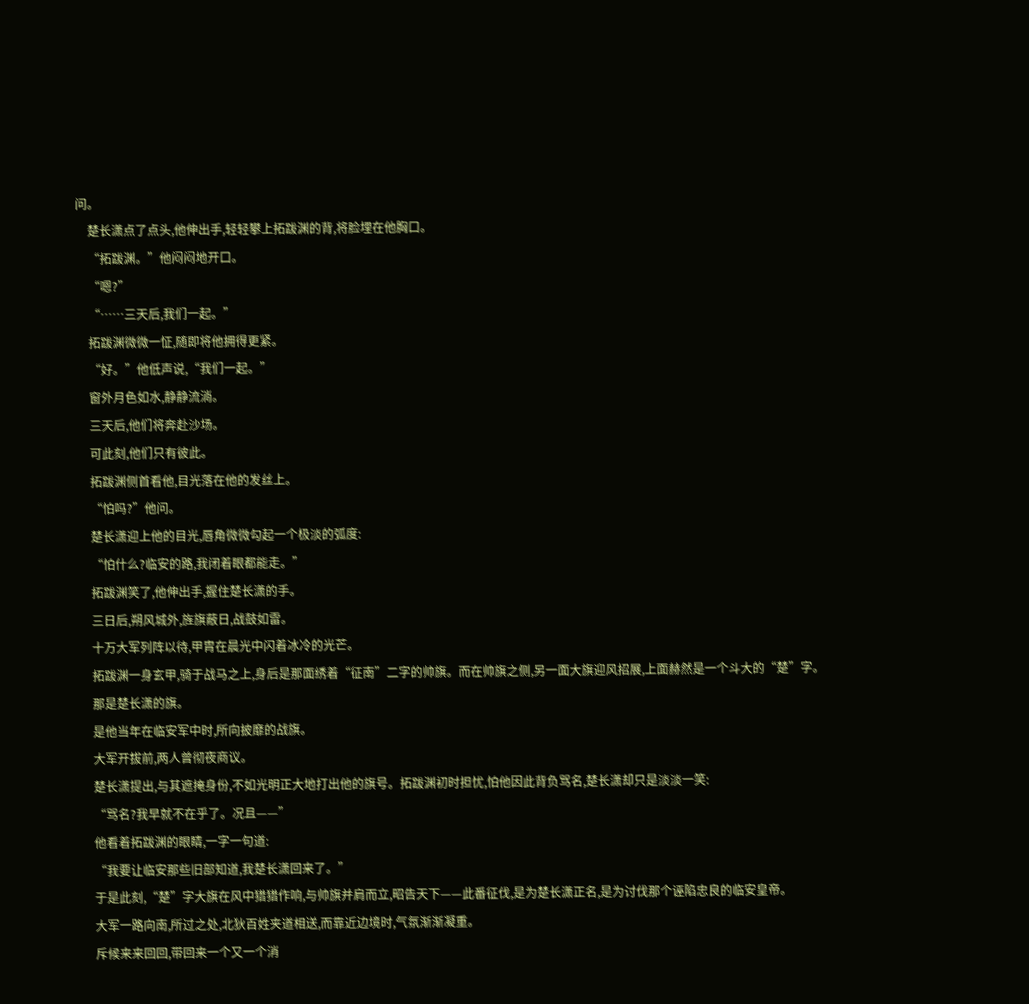问。
    楚长潇点了点头,他伸出手,轻轻攀上拓跋渊的背,将脸埋在他胸口。
    “拓跋渊。”他闷闷地开口。
    “嗯?”
    “……三天后,我们一起。”
    拓跋渊微微一怔,随即将他拥得更紧。
    “好。”他低声说,“我们一起。”
    窗外月色如水,静静流淌。
    三天后,他们将奔赴沙场。
    可此刻,他们只有彼此。
    拓跋渊侧首看他,目光落在他的发丝上。
    “怕吗?”他问。
    楚长潇迎上他的目光,唇角微微勾起一个极淡的弧度:
    “怕什么?临安的路,我闭着眼都能走。”
    拓跋渊笑了,他伸出手,握住楚长潇的手。
    三日后,朔风城外,旌旗蔽日,战鼓如雷。
    十万大军列阵以待,甲胄在晨光中闪着冰冷的光芒。
    拓跋渊一身玄甲,骑于战马之上,身后是那面绣着“征南”二字的帅旗。而在帅旗之侧,另一面大旗迎风招展,上面赫然是一个斗大的“楚”字。
    那是楚长潇的旗。
    是他当年在临安军中时,所向披靡的战旗。
    大军开拔前,两人曾彻夜商议。
    楚长潇提出,与其遮掩身份,不如光明正大地打出他的旗号。拓跋渊初时担忧,怕他因此背负骂名,楚长潇却只是淡淡一笑:
    “骂名?我早就不在乎了。况且——”
    他看着拓跋渊的眼睛,一字一句道:
    “我要让临安那些旧部知道,我楚长潇回来了。”
    于是此刻,“楚”字大旗在风中猎猎作响,与帅旗并肩而立,昭告天下——此番征伐,是为楚长潇正名,是为讨伐那个诬陷忠良的临安皇帝。
    大军一路向南,所过之处,北狄百姓夹道相送,而靠近边境时,气氛渐渐凝重。
    斥候来来回回,带回来一个又一个消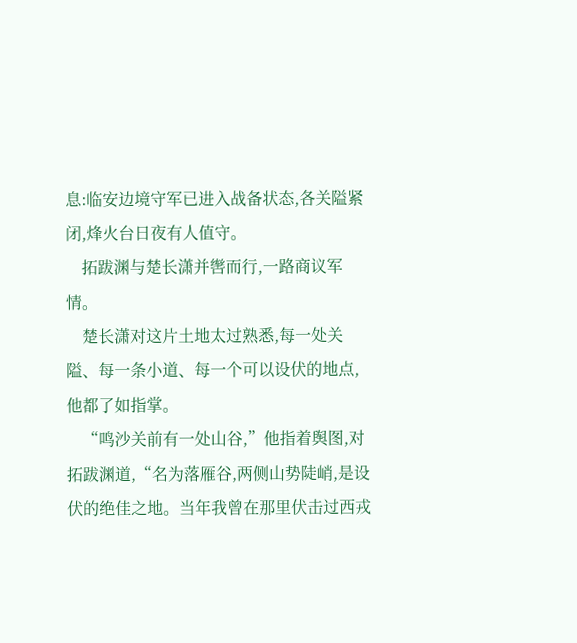息:临安边境守军已进入战备状态,各关隘紧闭,烽火台日夜有人值守。
    拓跋渊与楚长潇并辔而行,一路商议军情。
    楚长潇对这片土地太过熟悉,每一处关隘、每一条小道、每一个可以设伏的地点,他都了如指掌。
    “鸣沙关前有一处山谷,”他指着舆图,对拓跋渊道,“名为落雁谷,两侧山势陡峭,是设伏的绝佳之地。当年我曾在那里伏击过西戎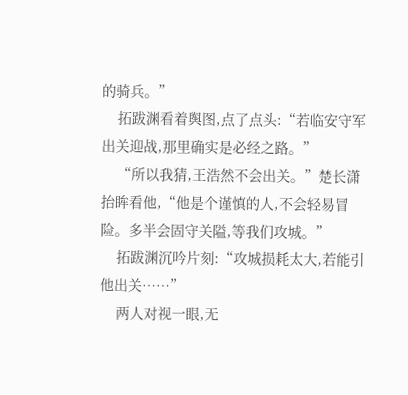的骑兵。”
    拓跋渊看着舆图,点了点头:“若临安守军出关迎战,那里确实是必经之路。”
    “所以我猜,王浩然不会出关。”楚长潇抬眸看他,“他是个谨慎的人,不会轻易冒险。多半会固守关隘,等我们攻城。”
    拓跋渊沉吟片刻:“攻城损耗太大,若能引他出关……”
    两人对视一眼,无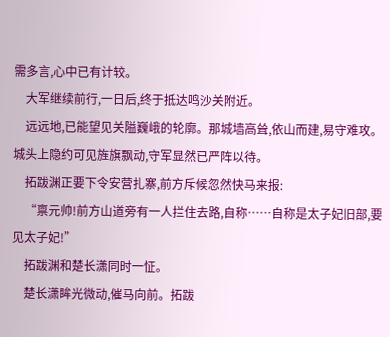需多言,心中已有计较。
    大军继续前行,一日后,终于抵达鸣沙关附近。
    远远地,已能望见关隘巍峨的轮廓。那城墙高耸,依山而建,易守难攻。城头上隐约可见旌旗飘动,守军显然已严阵以待。
    拓跋渊正要下令安营扎寨,前方斥候忽然快马来报:
    “禀元帅!前方山道旁有一人拦住去路,自称……自称是太子妃旧部,要见太子妃!”
    拓跋渊和楚长潇同时一怔。
    楚长潇眸光微动,催马向前。拓跋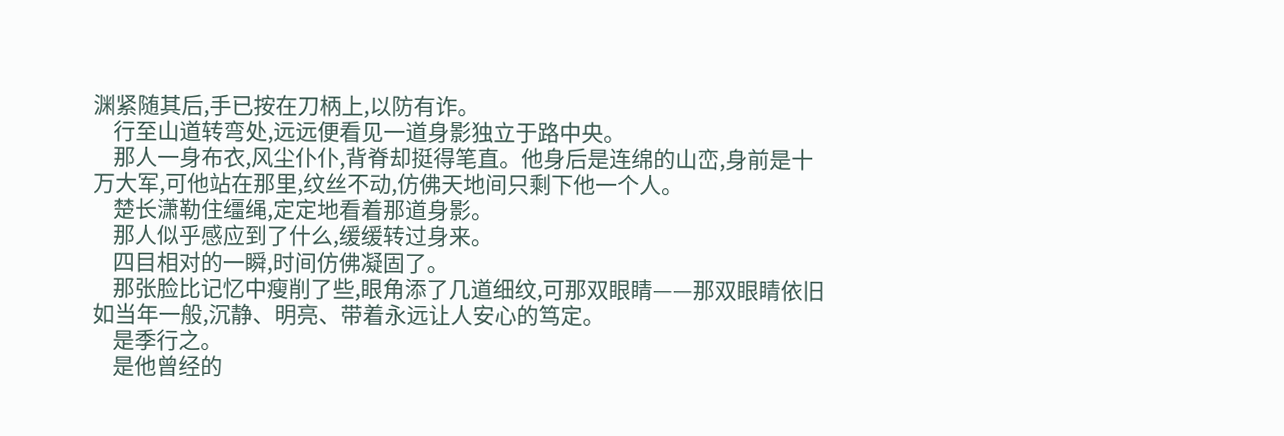渊紧随其后,手已按在刀柄上,以防有诈。
    行至山道转弯处,远远便看见一道身影独立于路中央。
    那人一身布衣,风尘仆仆,背脊却挺得笔直。他身后是连绵的山峦,身前是十万大军,可他站在那里,纹丝不动,仿佛天地间只剩下他一个人。
    楚长潇勒住缰绳,定定地看着那道身影。
    那人似乎感应到了什么,缓缓转过身来。
    四目相对的一瞬,时间仿佛凝固了。
    那张脸比记忆中瘦削了些,眼角添了几道细纹,可那双眼睛——那双眼睛依旧如当年一般,沉静、明亮、带着永远让人安心的笃定。
    是季行之。
    是他曾经的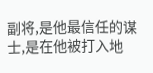副将,是他最信任的谋士,是在他被打入地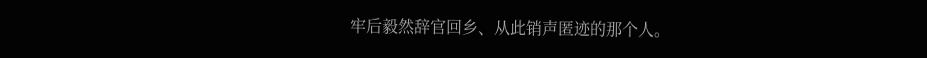牢后毅然辞官回乡、从此销声匿迹的那个人。